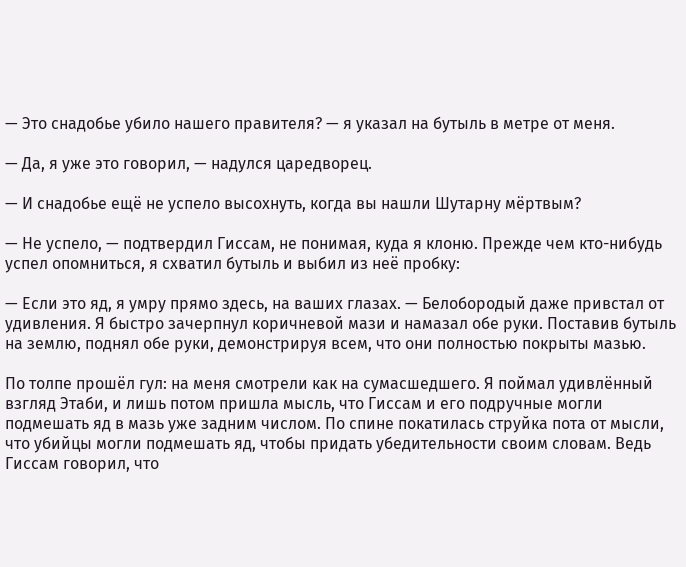— Это снадобье убило нашего правителя? — я указал на бутыль в метре от меня.

— Да, я уже это говорил, — надулся царедворец.

— И снадобье ещё не успело высохнуть, когда вы нашли Шутарну мёртвым?

— Не успело, — подтвердил Гиссам, не понимая, куда я клоню. Прежде чем кто-нибудь успел опомниться, я схватил бутыль и выбил из неё пробку:

— Если это яд, я умру прямо здесь, на ваших глазах. — Белобородый даже привстал от удивления. Я быстро зачерпнул коричневой мази и намазал обе руки. Поставив бутыль на землю, поднял обе руки, демонстрируя всем, что они полностью покрыты мазью.

По толпе прошёл гул: на меня смотрели как на сумасшедшего. Я поймал удивлённый взгляд Этаби, и лишь потом пришла мысль, что Гиссам и его подручные могли подмешать яд в мазь уже задним числом. По спине покатилась струйка пота от мысли, что убийцы могли подмешать яд, чтобы придать убедительности своим словам. Ведь Гиссам говорил, что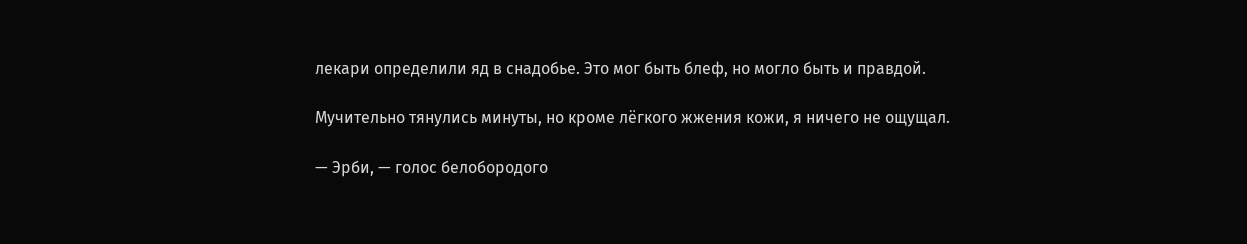лекари определили яд в снадобье. Это мог быть блеф, но могло быть и правдой.

Мучительно тянулись минуты, но кроме лёгкого жжения кожи, я ничего не ощущал.

— Эрби, — голос белобородого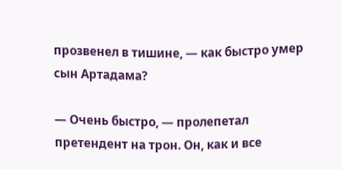прозвенел в тишине, — как быстро умер сын Артадама?

— Очень быстро, — пролепетал претендент на трон. Он, как и все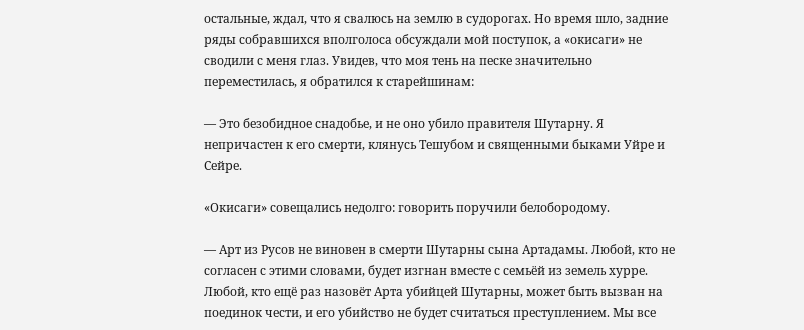остальные, ждал, что я свалюсь на землю в судорогах. Но время шло, задние ряды собравшихся вполголоса обсуждали мой поступок, а «окисаги» не сводили с меня глаз. Увидев, что моя тень на песке значительно переместилась, я обратился к старейшинам:

— Это безобидное снадобье, и не оно убило правителя Шутарну. Я непричастен к его смерти, клянусь Тешубом и священными быками Уйре и Сейре.

«Окисаги» совещались недолго: говорить поручили белобородому.

— Арт из Русов не виновен в смерти Шутарны сына Артадамы. Любой, кто не согласен с этими словами, будет изгнан вместе с семьёй из земель хурре. Любой, кто ещё раз назовёт Арта убийцей Шутарны, может быть вызван на поединок чести, и его убийство не будет считаться преступлением. Мы все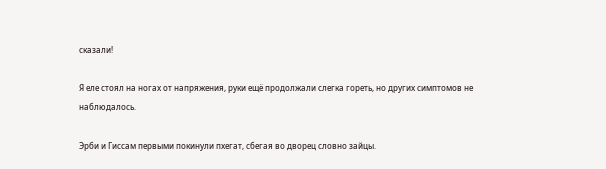сказали!

Я еле стоял на ногах от напряжения, руки ещё продолжали слегка гореть, но других симптомов не наблюдалось.

Эрби и Гиссам первыми покинули пхегат, сбегая во дворец словно зайцы.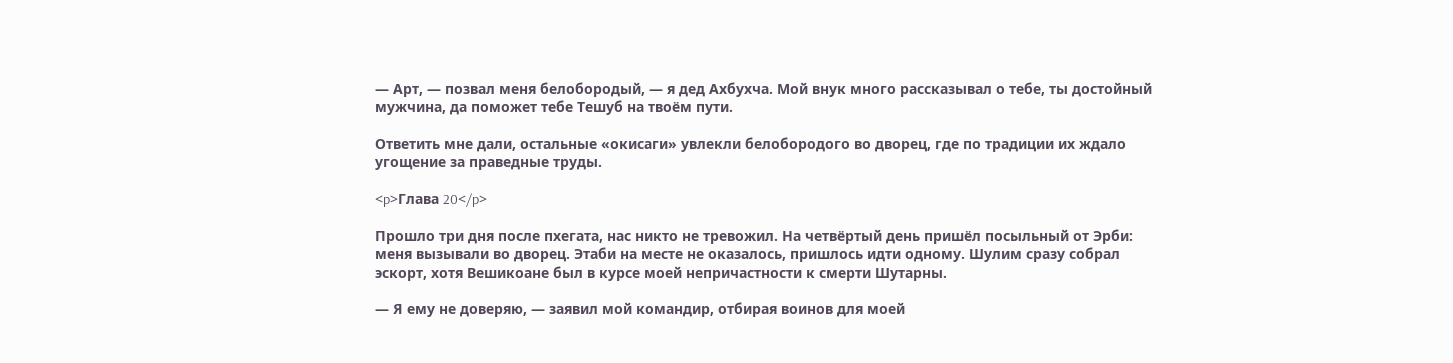— Арт, — позвал меня белобородый, — я дед Ахбухча. Мой внук много рассказывал о тебе, ты достойный мужчина, да поможет тебе Тешуб на твоём пути.

Ответить мне дали, остальные «окисаги» увлекли белобородого во дворец, где по традиции их ждало угощение за праведные труды.

<p>Глава 20</p>

Прошло три дня после пхегата, нас никто не тревожил. На четвёртый день пришёл посыльный от Эрби: меня вызывали во дворец. Этаби на месте не оказалось, пришлось идти одному. Шулим сразу собрал эскорт, хотя Вешикоане был в курсе моей непричастности к смерти Шутарны.

— Я ему не доверяю, — заявил мой командир, отбирая воинов для моей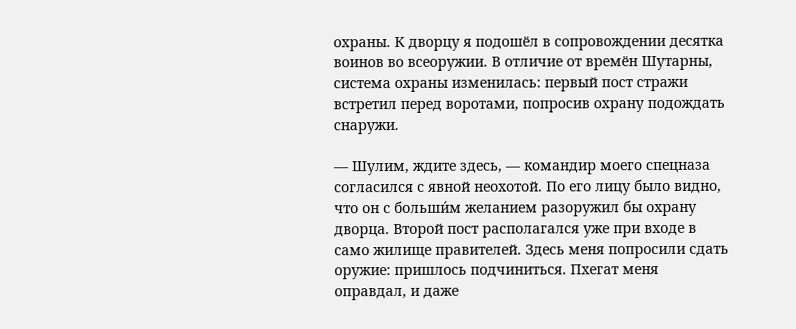охраны. К дворцу я подошёл в сопровождении десятка воинов во всеоружии. В отличие от времён Шутарны, система охраны изменилась: первый пост стражи встретил перед воротами, попросив охрану подождать снаружи.

— Шулим, ждите здесь, — командир моего спецназа согласился с явной неохотой. По его лицу было видно, что он с больши́м желанием разоружил бы охрану дворца. Второй пост располагался уже при входе в само жилище правителей. Здесь меня попросили сдать оружие: пришлось подчиниться. Пхегат меня оправдал, и даже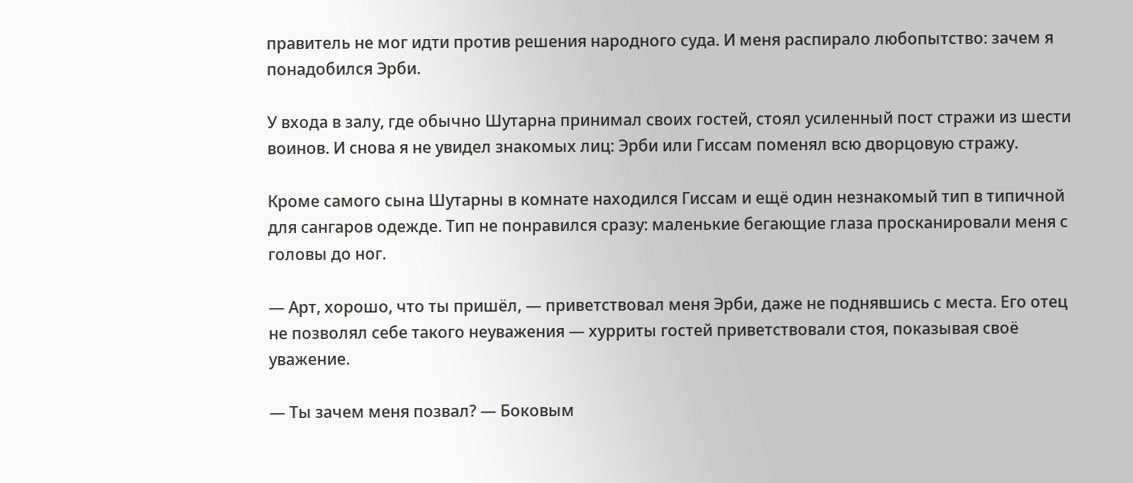правитель не мог идти против решения народного суда. И меня распирало любопытство: зачем я понадобился Эрби.

У входа в залу, где обычно Шутарна принимал своих гостей, стоял усиленный пост стражи из шести воинов. И снова я не увидел знакомых лиц: Эрби или Гиссам поменял всю дворцовую стражу.

Кроме самого сына Шутарны в комнате находился Гиссам и ещё один незнакомый тип в типичной для сангаров одежде. Тип не понравился сразу: маленькие бегающие глаза просканировали меня с головы до ног.

— Арт, хорошо, что ты пришёл, — приветствовал меня Эрби, даже не поднявшись с места. Его отец не позволял себе такого неуважения — хурриты гостей приветствовали стоя, показывая своё уважение.

— Ты зачем меня позвал? — Боковым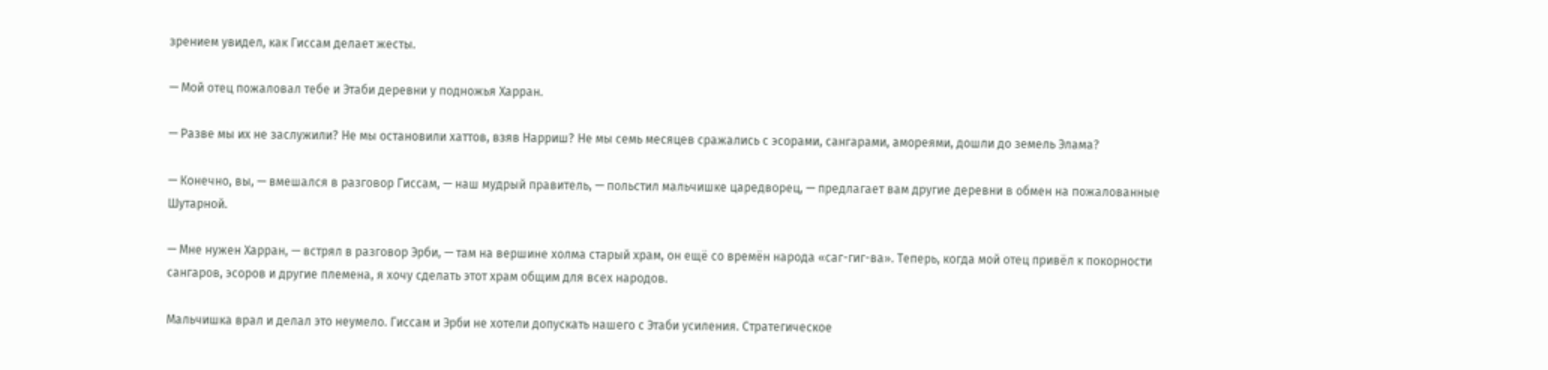зрением увидел, как Гиссам делает жесты.

— Мой отец пожаловал тебе и Этаби деревни у подножья Харран.

— Разве мы их не заслужили? Не мы остановили хаттов, взяв Нарриш? Не мы семь месяцев сражались с эсорами, сангарами, амореями, дошли до земель Элама?

— Конечно, вы, — вмешался в разговор Гиссам, — наш мудрый правитель, — польстил мальчишке царедворец, — предлагает вам другие деревни в обмен на пожалованные Шутарной.

— Мне нужен Харран, — встрял в разговор Эрби, — там на вершине холма старый храм, он ещё со времён народа «саг-гиг-ва». Теперь, когда мой отец привёл к покорности сангаров, эсоров и другие племена, я хочу сделать этот храм общим для всех народов.

Мальчишка врал и делал это неумело. Гиссам и Эрби не хотели допускать нашего с Этаби усиления. Стратегическое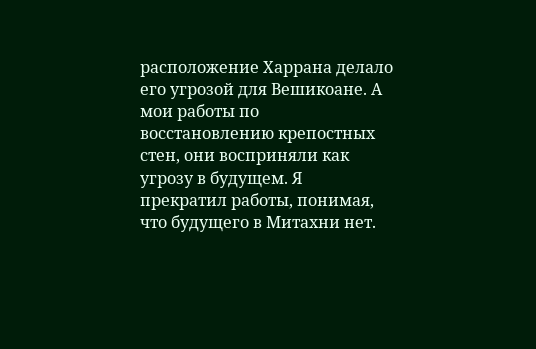расположение Харрана делало его угрозой для Вешикоане. А мои работы по восстановлению крепостных стен, они восприняли как угрозу в будущем. Я прекратил работы, понимая, что будущего в Митахни нет.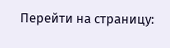Перейти на страницу: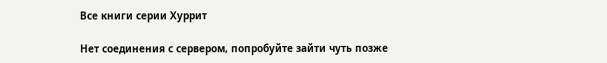Все книги серии Хуррит

Нет соединения с сервером, попробуйте зайти чуть позже